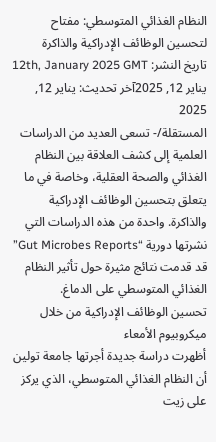النظام الغذائي المتوسطي: مفتاح لتحسين الوظائف الإدراكية والذاكرة
تاريخ النشر: 12th, January 2025 GMT
يناير 12, 2025آخر تحديث: يناير 12, 2025
المستقلة/- تسعى العديد من الدراسات العلمية إلى كشف العلاقة بين النظام الغذائي والصحة العقلية، وخاصة في ما يتعلق بتحسين الوظائف الإدراكية والذاكرة. واحدة من هذه الدراسات التي نشرتها دورية “Gut Microbes Reports” قد قدمت نتائج مثيرة حول تأثير النظام الغذائي المتوسطي على الدماغ.
تحسين الوظائف الإدراكية من خلال ميكروبيوم الأمعاء
أظهرت دراسة جديدة أجرتها جامعة تولين أن النظام الغذائي المتوسطي، الذي يركز على زيت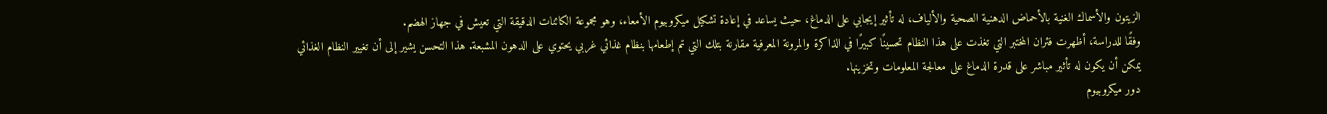الزيتون والأسماك الغنية بالأحماض الدهنية الصحية والألياف، له تأثير إيجابي على الدماغ، حيث يساعد في إعادة تشكيل ميكروبيوم الأمعاء، وهو مجموعة الكائنات الدقيقة التي تعيش في جهاز الهضم.
وفقًا للدراسة، أظهرت فئران المختبر التي تغذت على هذا النظام تحسينًا كبيرًا في الذاكرة والمرونة المعرفية مقارنة بتلك التي تم إطعامها بنظام غذائي غربي يحتوي على الدهون المشبعة. هذا التحسن يشير إلى أن تغيير النظام الغذائي يمكن أن يكون له تأثير مباشر على قدرة الدماغ على معالجة المعلومات وتخزينها.
دور ميكروبيوم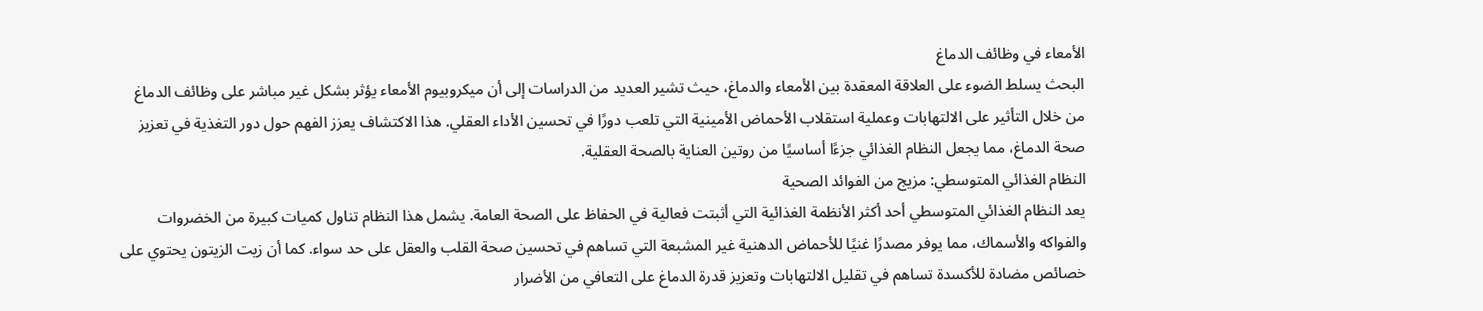الأمعاء في وظائف الدماغ
البحث يسلط الضوء على العلاقة المعقدة بين الأمعاء والدماغ، حيث تشير العديد من الدراسات إلى أن ميكروبيوم الأمعاء يؤثر بشكل غير مباشر على وظائف الدماغ من خلال التأثير على الالتهابات وعملية استقلاب الأحماض الأمينية التي تلعب دورًا في تحسين الأداء العقلي. هذا الاكتشاف يعزز الفهم حول دور التغذية في تعزيز صحة الدماغ، مما يجعل النظام الغذائي جزءًا أساسيًا من روتين العناية بالصحة العقلية.
النظام الغذائي المتوسطي: مزيج من الفوائد الصحية
يعد النظام الغذائي المتوسطي أحد أكثر الأنظمة الغذائية التي أثبتت فعالية في الحفاظ على الصحة العامة. يشمل هذا النظام تناول كميات كبيرة من الخضروات والفواكه والأسماك، مما يوفر مصدرًا غنيًا للأحماض الدهنية غير المشبعة التي تساهم في تحسين صحة القلب والعقل على حد سواء. كما أن زيت الزيتون يحتوي على خصائص مضادة للأكسدة تساهم في تقليل الالتهابات وتعزيز قدرة الدماغ على التعافي من الأضرار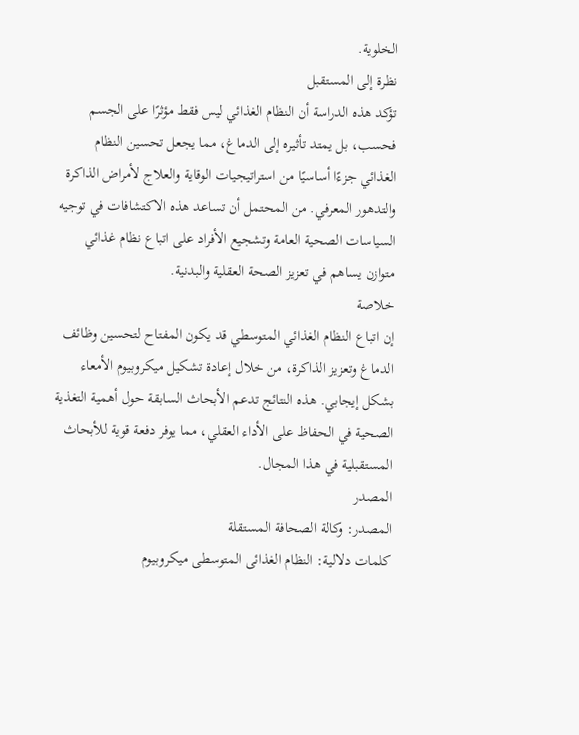الخلوية.
نظرة إلى المستقبل
تؤكد هذه الدراسة أن النظام الغذائي ليس فقط مؤثرًا على الجسم فحسب، بل يمتد تأثيره إلى الدماغ، مما يجعل تحسين النظام الغذائي جزءًا أساسيًا من استراتيجيات الوقاية والعلاج لأمراض الذاكرة والتدهور المعرفي. من المحتمل أن تساعد هذه الاكتشافات في توجيه السياسات الصحية العامة وتشجيع الأفراد على اتباع نظام غذائي متوازن يساهم في تعزيز الصحة العقلية والبدنية.
خلاصة
إن اتباع النظام الغذائي المتوسطي قد يكون المفتاح لتحسين وظائف الدماغ وتعزيز الذاكرة، من خلال إعادة تشكيل ميكروبيوم الأمعاء بشكل إيجابي. هذه النتائج تدعم الأبحاث السابقة حول أهمية التغذية الصحية في الحفاظ على الأداء العقلي، مما يوفر دفعة قوية للأبحاث المستقبلية في هذا المجال.
المصدر
المصدر: وكالة الصحافة المستقلة
كلمات دلالية: النظام الغذائی المتوسطی میکروبیوم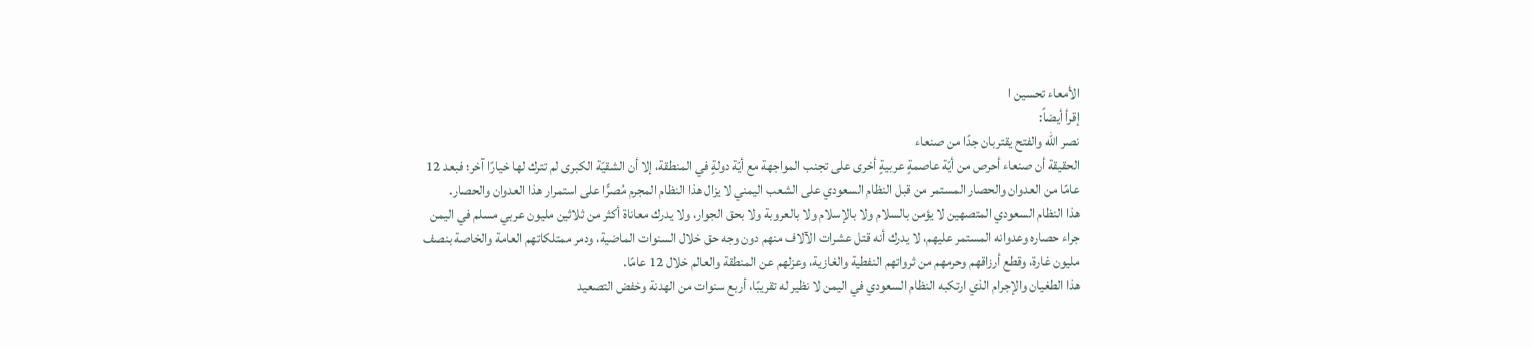الأمعاء تحسین ا
إقرأ أيضاً:
نصر الله والفتح يقتربان جدًا من صنعاء
الحقيقة أن صنعاء أحرص من أيّة عاصمةٍ عربيةٍ أخرى على تجنب المواجهة مع أيّة دولةٍ في المنطقة، إلا أن الشقيّة الكبرى لم تترك لها خيارًا آخر؛ فبعد 12 عامًا من العدوان والحصار المستمر من قبل النظام السعودي على الشعب اليمني لا يزال هذا النظام المجرم مُصرًّا على استمرار هذا العدوان والحصار.
هذا النظام السعودي المتصهين لا يؤمن بالسلام ولا بالإسلام ولا بالعروبة ولا بحق الجوار، ولا يدرك معاناة أكثر من ثلاثين مليون عربي مسلم في اليمن جراء حصاره وعدوانه المستمر عليهم، لا يدرك أنه قتل عشرات الآلاف منهم دون وجه حق خلال السنوات الماضية، ودمر ممتلكاتهم العامة والخاصة بنصف مليون غارة، وقطع أرزاقهم وحرمهم من ثرواتهم النفطية والغازية، وعزلهم عن المنطقة والعالم خلال 12 عامًا.
هذا الطغيان والإجرام الذي ارتكبه النظام السعودي في اليمن لا نظير له تقريبًا، أربع سنوات من الهدنة وخفض التصعيد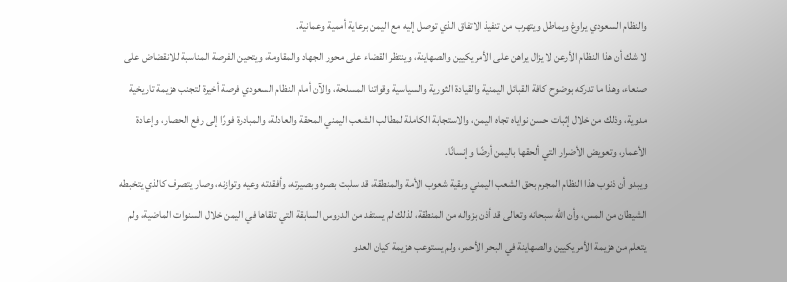والنظام السعودي يراوغ ويماطل ويتهرب من تنفيذ الاتفاق الذي توصل إليه مع اليمن برعاية أممية وعمانية.
لا شك أن هذا النظام الأرعن لا يزال يراهن على الأمريكيين والصهاينة، وينتظر القضاء على محور الجهاد والمقاومة، ويتحين الفرصة المناسبة للانقضاض على صنعاء، وهذا ما تدركه بوضوح كافة القبائل اليمنية والقيادة الثورية والسياسية وقواتنا المسلحة، والآن أمام النظام السعودي فرصة أخيرة لتجنب هزيمة تاريخية مدوية، وذلك من خلال إثبات حسن نواياه تجاه اليمن، والاستجابة الكاملة لمطالب الشعب اليمني المحقة والعادلة، والمبادرة فورًا إلى رفع الحصار، وإعادة الأعمار، وتعويض الأضرار التي ألحقها باليمن أرضًا وإنسانًا.
ويبدو أن ذنوب هذا النظام المجرم بحق الشعب اليمني وبقية شعوب الأمة والمنطقة، قد سلبت بصره وبصيرته، وأفقدته وعيه وتوازنه، وصار يتصرف كالذي يتخبطه الشيطان من المس، وأن الله سبحانه وتعالى قد أذن بزواله من المنطقة، لذلك لم يستفد من الدروس السابقة التي تلقاها في اليمن خلال السنوات الماضية، ولم يتعلم من هزيمة الأمريكيين والصهاينة في البحر الأحمر، ولم يستوعب هزيمة كيان العدو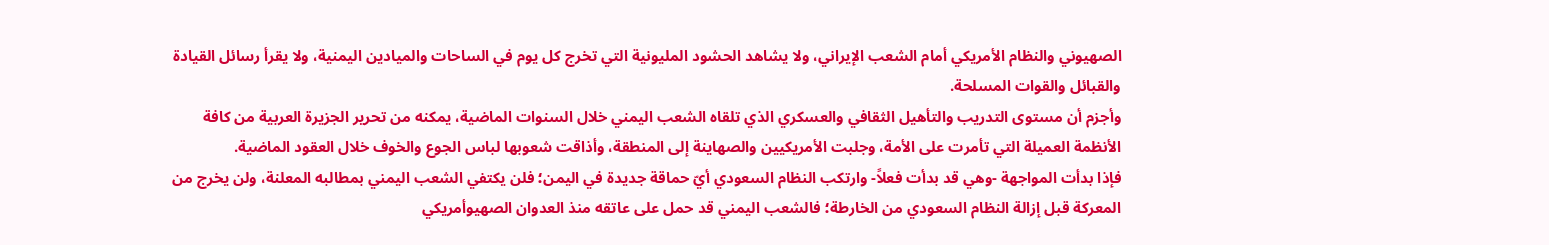الصهيوني والنظام الأمريكي أمام الشعب الإيراني، ولا يشاهد الحشود المليونية التي تخرج كل يوم في الساحات والميادين اليمنية، ولا يقرأ رسائل القيادة والقبائل والقوات المسلحة.
وأجزم أن مستوى التدريب والتأهيل الثقافي والعسكري الذي تلقاه الشعب اليمني خلال السنوات الماضية، يمكنه من تحرير الجزيرة العربية من كافة الأنظمة العميلة التي تأمرت على الأمة، وجلبت الأمريكيين والصهاينة إلى المنطقة، وأذاقت شعوبها لباس الجوع والخوف خلال العقود الماضية.
فإذا بدأت المواجهة -وهي قد بدأت فعلاً- وارتكب النظام السعودي أيّ حماقة جديدة في اليمن؛ فلن يكتفي الشعب اليمني بمطالبه المعلنة، ولن يخرج من المعركة قبل إزالة النظام السعودي من الخارطة؛ فالشعب اليمني قد حمل على عاتقه منذ العدوان الصهيوأمريكي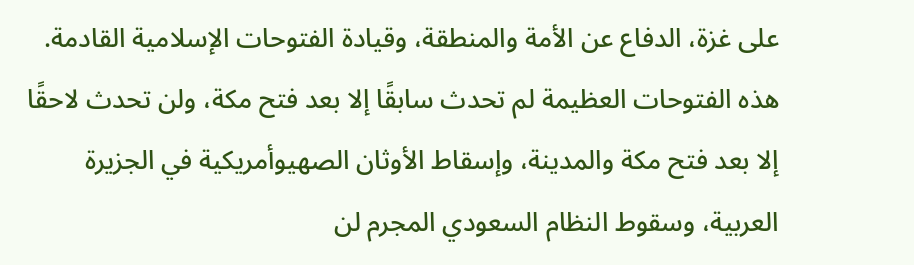على غزة، الدفاع عن الأمة والمنطقة، وقيادة الفتوحات الإسلامية القادمة.
هذه الفتوحات العظيمة لم تحدث سابقًا إلا بعد فتح مكة، ولن تحدث لاحقًا إلا بعد فتح مكة والمدينة، وإسقاط الأوثان الصهيوأمريكية في الجزيرة العربية، وسقوط النظام السعودي المجرم لن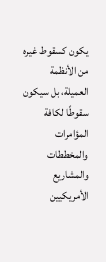يكون كسقوط غيره من الأنظمة العميلة، بل سيكون سقوطًا لكافة المؤامرات والمخططات والمشاريع الأمريكيين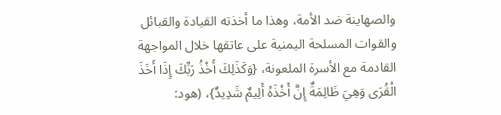والصهاينة ضد الأمة، وهذا ما أخذته القيادة والقبائل والقوات المسلحة اليمنية على عاتقها خلال المواجهة القادمة مع الأسرة الملعونة، {وَكَذَلِكَ أَخْذُ رَبِّكَ إِذَا أَخَذَ الْقُرَى وَهِيَ ظَالِمَةٌ إِنَّ أَخْذَهُ أَلِيمٌ شَدِيدٌ}، (هود: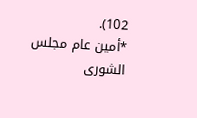102).
*أمين عام مجلس الشورى